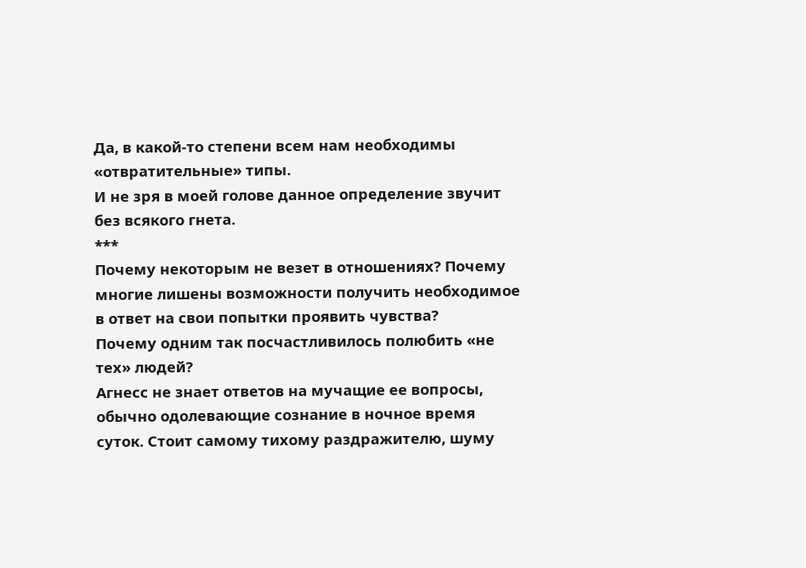Да, в какой-то степени всем нам необходимы «отвратительные» типы.
И не зря в моей голове данное определение звучит без всякого гнета.
***
Почему некоторым не везет в отношениях? Почему многие лишены возможности получить необходимое в ответ на свои попытки проявить чувства?
Почему одним так посчастливилось полюбить «не тех» людей?
Агнесс не знает ответов на мучащие ее вопросы, обычно одолевающие сознание в ночное время суток. Стоит самому тихому раздражителю, шуму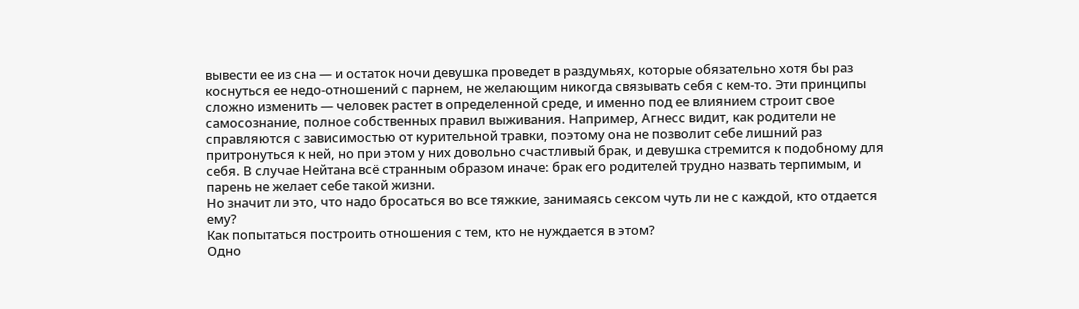вывести ее из сна — и остаток ночи девушка проведет в раздумьях, которые обязательно хотя бы раз коснуться ее недо-отношений с парнем, не желающим никогда связывать себя с кем-то. Эти принципы сложно изменить — человек растет в определенной среде, и именно под ее влиянием строит свое самосознание, полное собственных правил выживания. Например, Агнесс видит, как родители не справляются с зависимостью от курительной травки, поэтому она не позволит себе лишний раз притронуться к ней, но при этом у них довольно счастливый брак, и девушка стремится к подобному для себя. В случае Нейтана всё странным образом иначе: брак его родителей трудно назвать терпимым, и парень не желает себе такой жизни.
Но значит ли это, что надо бросаться во все тяжкие, занимаясь сексом чуть ли не с каждой, кто отдается ему?
Как попытаться построить отношения с тем, кто не нуждается в этом?
Одно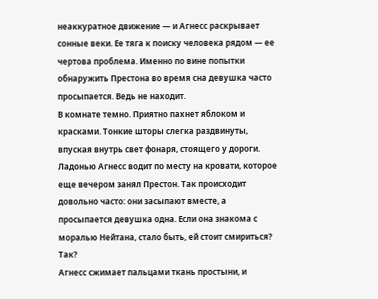неаккуратное движение — и Агнесс раскрывает сонные веки. Ее тяга к поиску человека рядом — ее чертова проблема. Именно по вине попытки обнаружить Престона во время сна девушка часто просыпается. Ведь не находит.
В комнате темно. Приятно пахнет яблоком и красками. Тонкие шторы слегка раздвинуты, впуская внутрь свет фонаря, стоящего у дороги. Ладонью Агнесс водит по месту на кровати, которое еще вечером занял Престон. Так происходит довольно часто: они засыпают вместе, а просыпается девушка одна. Если она знакома с моралью Нейтана, стало быть, ей стоит смириться? Так?
Агнесс сжимает пальцами ткань простыни, и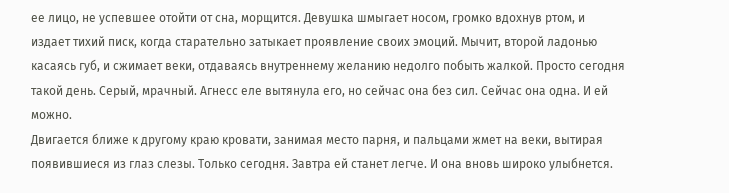ее лицо, не успевшее отойти от сна, морщится. Девушка шмыгает носом, громко вдохнув ртом, и издает тихий писк, когда старательно затыкает проявление своих эмоций. Мычит, второй ладонью касаясь губ, и сжимает веки, отдаваясь внутреннему желанию недолго побыть жалкой. Просто сегодня такой день. Серый, мрачный. Агнесс еле вытянула его, но сейчас она без сил. Сейчас она одна. И ей можно.
Двигается ближе к другому краю кровати, занимая место парня, и пальцами жмет на веки, вытирая появившиеся из глаз слезы. Только сегодня. Завтра ей станет легче. И она вновь широко улыбнется.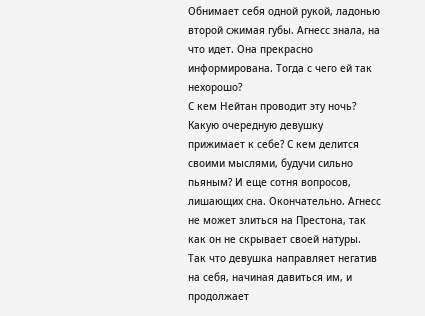Обнимает себя одной рукой, ладонью второй сжимая губы. Агнесс знала, на что идет. Она прекрасно информирована. Тогда с чего ей так нехорошо?
С кем Нейтан проводит эту ночь? Какую очередную девушку прижимает к себе? С кем делится своими мыслями, будучи сильно пьяным? И еще сотня вопросов, лишающих сна. Окончательно. Агнесс не может злиться на Престона, так как он не скрывает своей натуры. Так что девушка направляет негатив на себя, начиная давиться им, и продолжает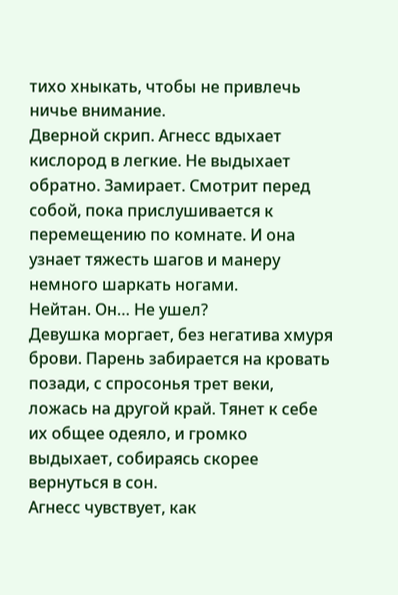тихо хныкать, чтобы не привлечь ничье внимание.
Дверной скрип. Агнесс вдыхает кислород в легкие. Не выдыхает обратно. Замирает. Смотрит перед собой, пока прислушивается к перемещению по комнате. И она узнает тяжесть шагов и манеру немного шаркать ногами.
Нейтан. Он… Не ушел?
Девушка моргает, без негатива хмуря брови. Парень забирается на кровать позади, с спросонья трет веки, ложась на другой край. Тянет к себе их общее одеяло, и громко выдыхает, собираясь скорее вернуться в сон.
Агнесс чувствует, как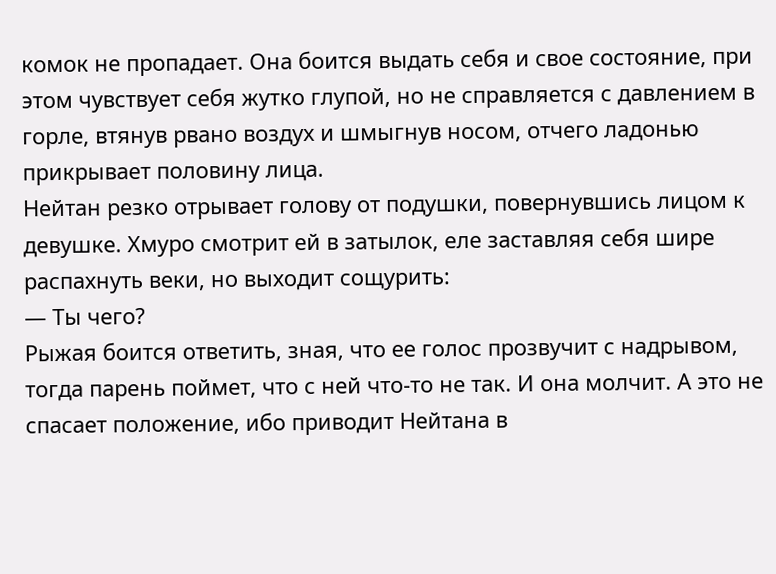комок не пропадает. Она боится выдать себя и свое состояние, при этом чувствует себя жутко глупой, но не справляется с давлением в горле, втянув рвано воздух и шмыгнув носом, отчего ладонью прикрывает половину лица.
Нейтан резко отрывает голову от подушки, повернувшись лицом к девушке. Хмуро смотрит ей в затылок, еле заставляя себя шире распахнуть веки, но выходит сощурить:
— Ты чего?
Рыжая боится ответить, зная, что ее голос прозвучит с надрывом, тогда парень поймет, что с ней что-то не так. И она молчит. А это не спасает положение, ибо приводит Нейтана в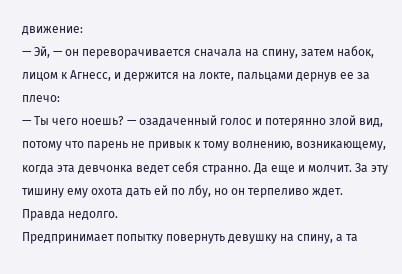движение:
— Эй, — он переворачивается сначала на спину, затем набок, лицом к Агнесс, и держится на локте, пальцами дернув ее за плечо:
— Ты чего ноешь? — озадаченный голос и потерянно злой вид, потому что парень не привык к тому волнению, возникающему, когда эта девчонка ведет себя странно. Да еще и молчит. За эту тишину ему охота дать ей по лбу, но он терпеливо ждет.
Правда недолго.
Предпринимает попытку повернуть девушку на спину, а та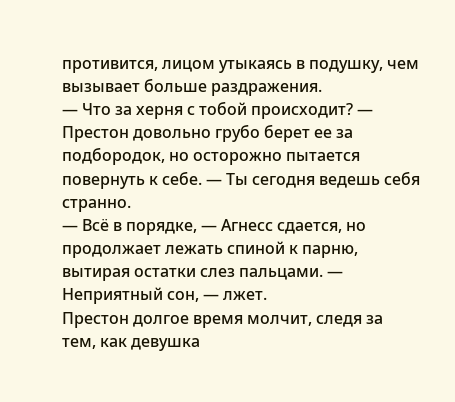противится, лицом утыкаясь в подушку, чем вызывает больше раздражения.
— Что за херня с тобой происходит? — Престон довольно грубо берет ее за подбородок, но осторожно пытается повернуть к себе. — Ты сегодня ведешь себя странно.
— Всё в порядке, — Агнесс сдается, но продолжает лежать спиной к парню, вытирая остатки слез пальцами. — Неприятный сон, — лжет.
Престон долгое время молчит, следя за тем, как девушка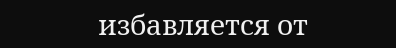избавляется от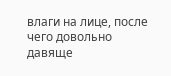влаги на лице, после чего довольно давяще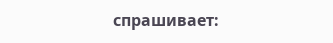спрашивает: